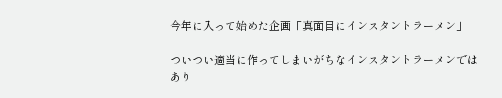今年に入って始めた企画「真面目にインスタントラーメン」

ついつい適当に作ってしまいがちなインスタントラーメンではあり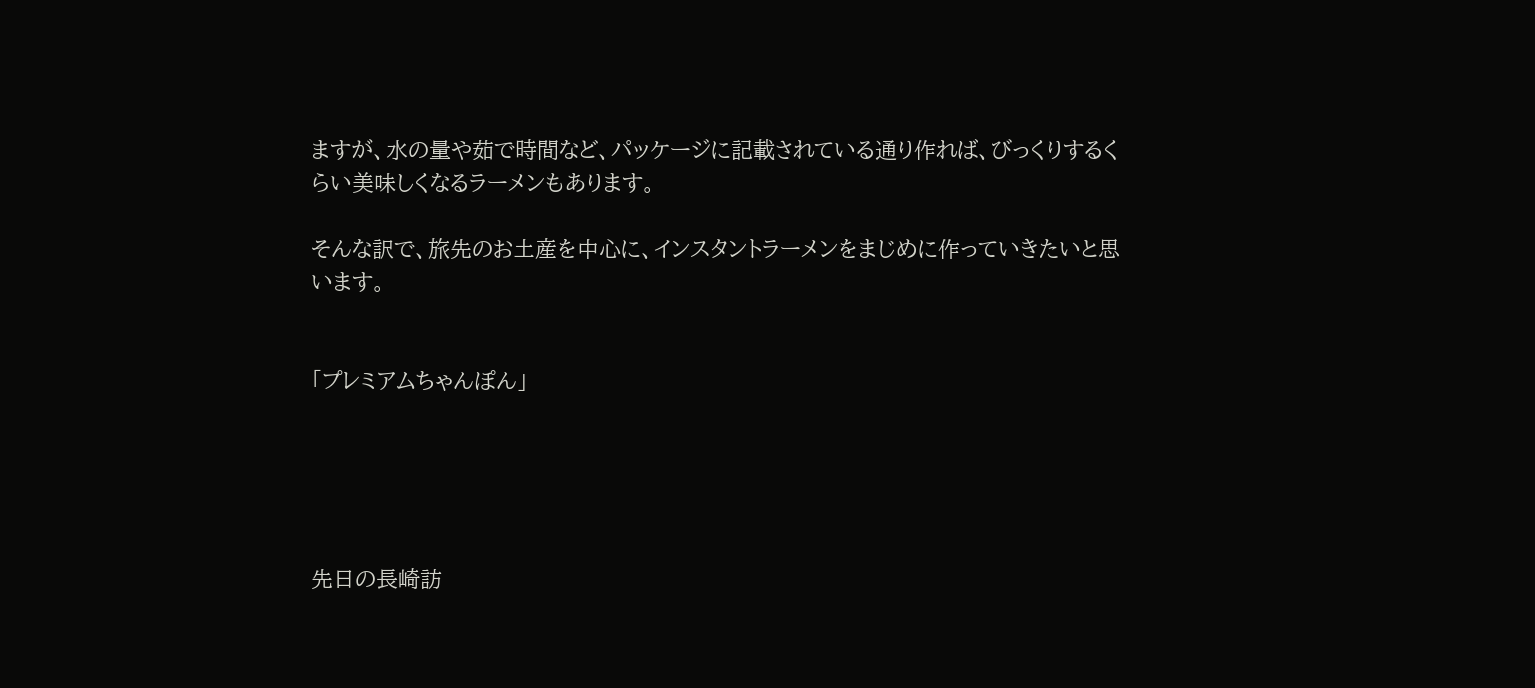ますが、水の量や茹で時間など、パッケージに記載されている通り作れば、びっくりするくらい美味しくなるラーメンもあります。

そんな訳で、旅先のお土産を中心に、インスタントラーメンをまじめに作っていきたいと思います。


「プレミアムちゃんぽん」





先日の長崎訪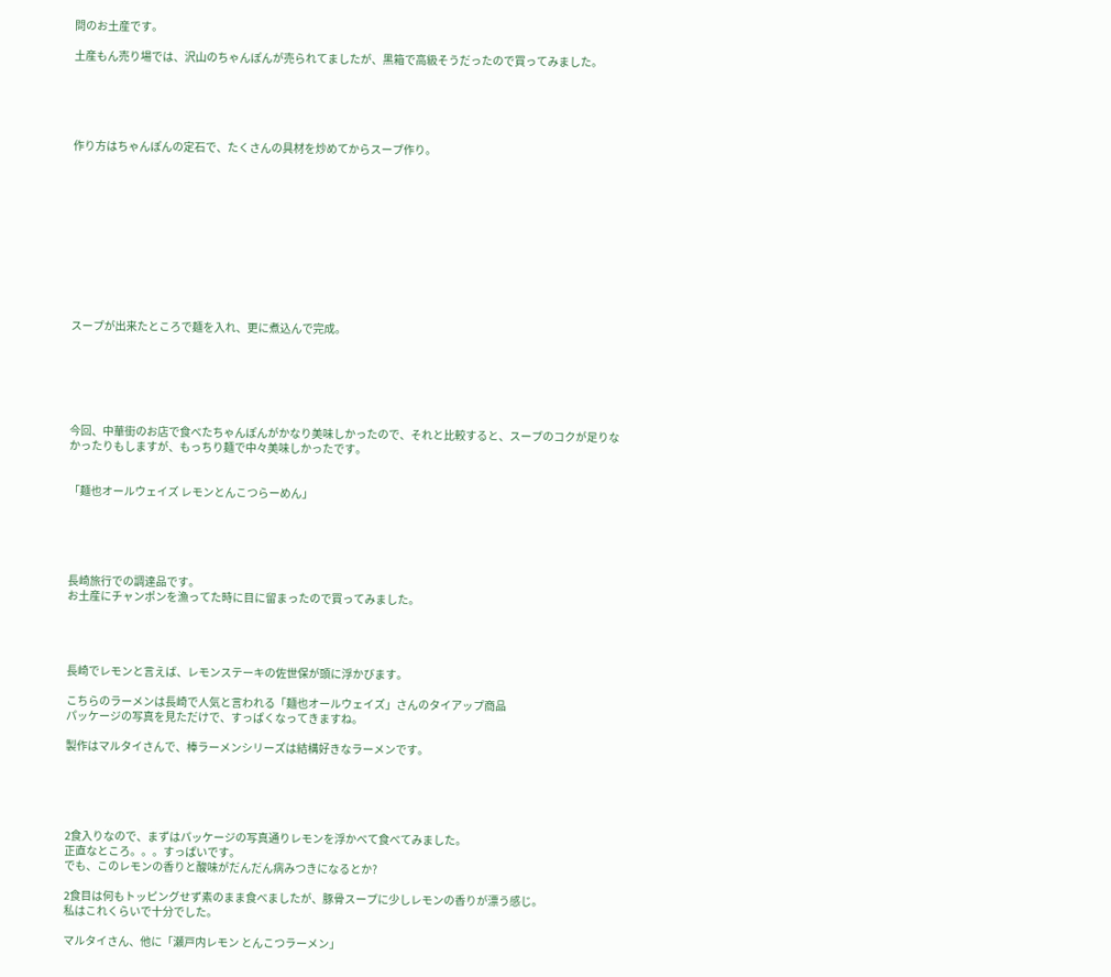問のお土産です。

土産もん売り場では、沢山のちゃんぽんが売られてましたが、黒箱で高級そうだったので買ってみました。





作り方はちゃんぽんの定石で、たくさんの具材を炒めてからスープ作り。











スープが出来たところで麺を入れ、更に煮込んで完成。






今回、中華街のお店で食べたちゃんぽんがかなり美味しかったので、それと比較すると、スープのコクが足りなかったりもしますが、もっちり麺で中々美味しかったです。


「麺也オールウェイズ レモンとんこつらーめん」





長崎旅行での調達品です。
お土産にチャンポンを漁ってた時に目に留まったので買ってみました。




長崎でレモンと言えば、レモンステーキの佐世保が頭に浮かびます。

こちらのラーメンは長崎で人気と言われる「麺也オールウェイズ」さんのタイアップ商品
パッケージの写真を見ただけで、すっぱくなってきますね。

製作はマルタイさんで、棒ラーメンシリーズは結構好きなラーメンです。





2食入りなので、まずはパッケージの写真通りレモンを浮かべて食べてみました。
正直なところ。。。すっぱいです。
でも、このレモンの香りと酸味がだんだん病みつきになるとか?

2食目は何もトッピングせず素のまま食べましたが、豚骨スープに少しレモンの香りが漂う感じ。
私はこれくらいで十分でした。

マルタイさん、他に「瀬戸内レモン とんこつラーメン」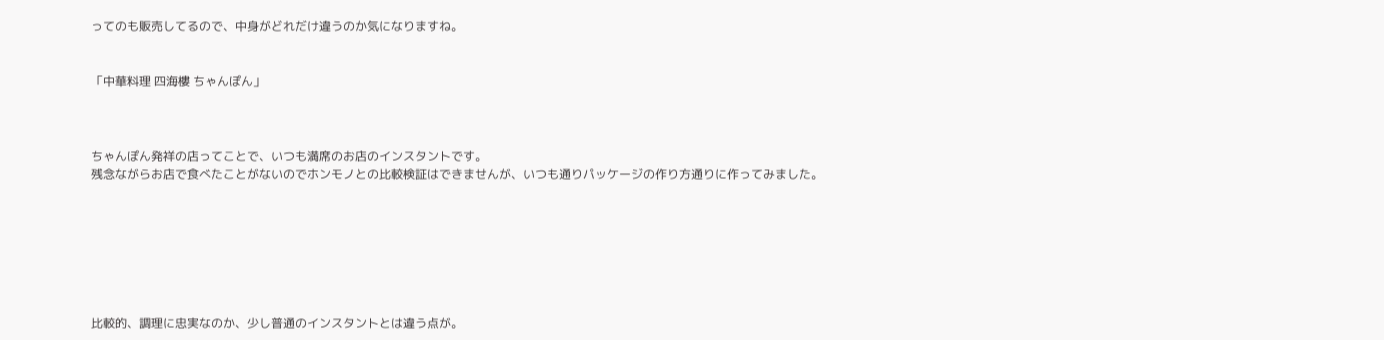ってのも販売してるので、中身がどれだけ違うのか気になりますね。


「中華料理 四海樓 ちゃんぽん」



ちゃんぽん発祥の店ってことで、いつも満席のお店のインスタントです。
残念ながらお店で食べたことがないのでホンモノとの比較検証はできませんが、いつも通りパッケージの作り方通りに作ってみました。







比較的、調理に忠実なのか、少し普通のインスタントとは違う点が。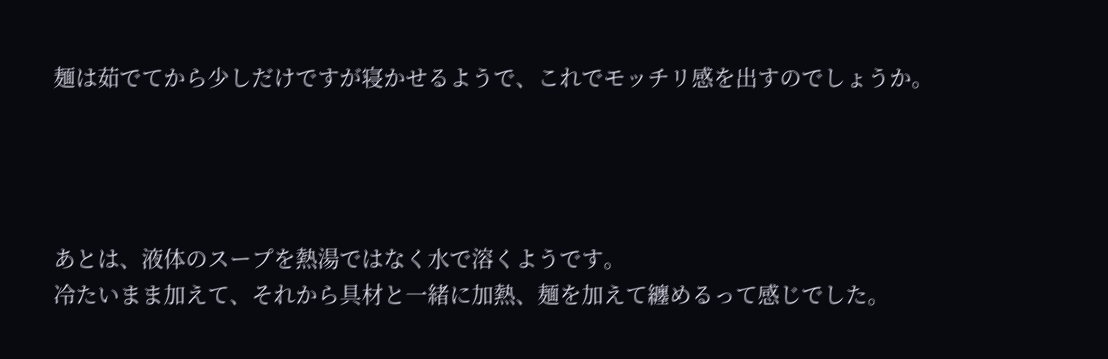麺は茹でてから少しだけですが寝かせるようで、これでモッチリ感を出すのでしょうか。




あとは、液体のスープを熱湯ではなく水で溶くようです。
冷たいまま加えて、それから具材と一緒に加熱、麺を加えて纏めるって感じでした。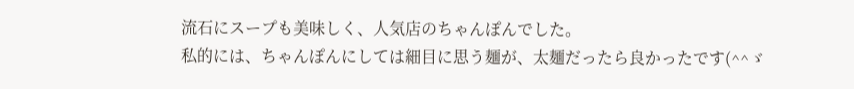流石にスープも美味しく、人気店のちゃんぽんでした。
私的には、ちゃんぽんにしては細目に思う麺が、太麺だったら良かったです(^^ゞ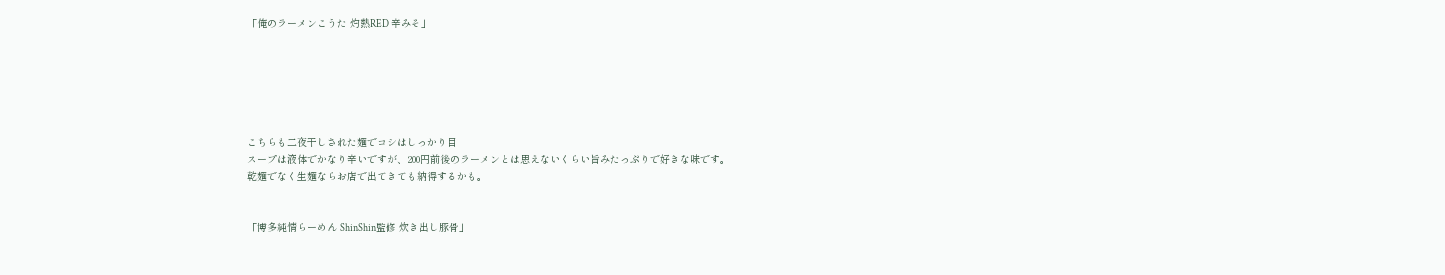「俺のラーメンこうた 灼熱RED 辛みそ」






こちらも二夜干しされた麺でコシはしっかり目
スープは液体でかなり辛いですが、200円前後のラーメンとは思えないくらい旨みたっぷりで好きな味です。
乾麺でなく生麺ならお店で出てきても納得するかも。


「博多純情らーめん ShinShin監修 炊き出し豚骨」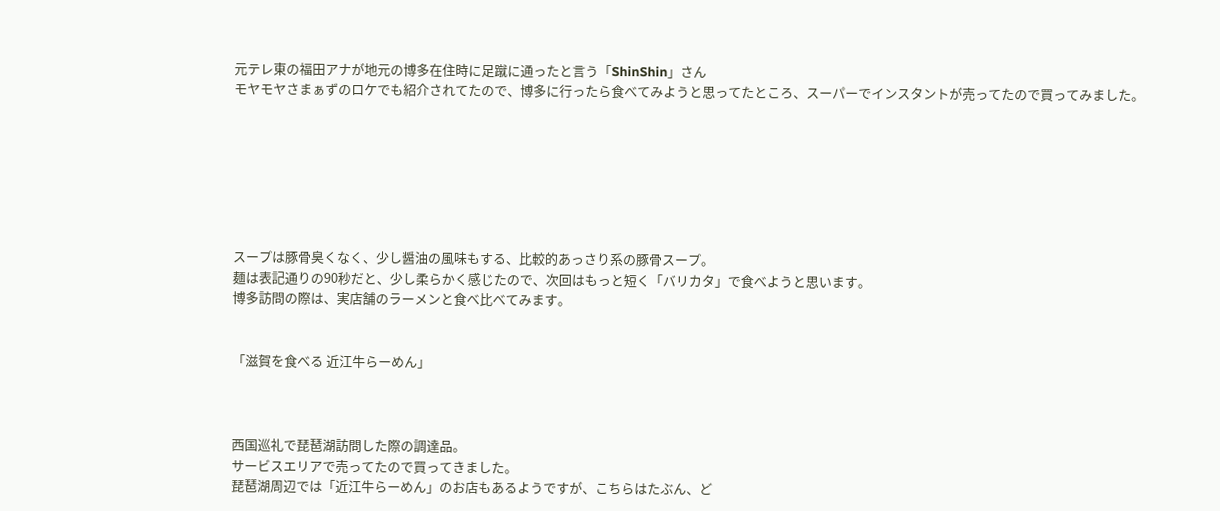元テレ東の福田アナが地元の博多在住時に足蹴に通ったと言う「ShinShin」さん
モヤモヤさまぁずのロケでも紹介されてたので、博多に行ったら食べてみようと思ってたところ、スーパーでインスタントが売ってたので買ってみました。







スープは豚骨臭くなく、少し醤油の風味もする、比較的あっさり系の豚骨スープ。
麺は表記通りの90秒だと、少し柔らかく感じたので、次回はもっと短く「バリカタ」で食べようと思います。
博多訪問の際は、実店舗のラーメンと食べ比べてみます。


「滋賀を食べる 近江牛らーめん」



西国巡礼で琵琶湖訪問した際の調達品。
サービスエリアで売ってたので買ってきました。
琵琶湖周辺では「近江牛らーめん」のお店もあるようですが、こちらはたぶん、ど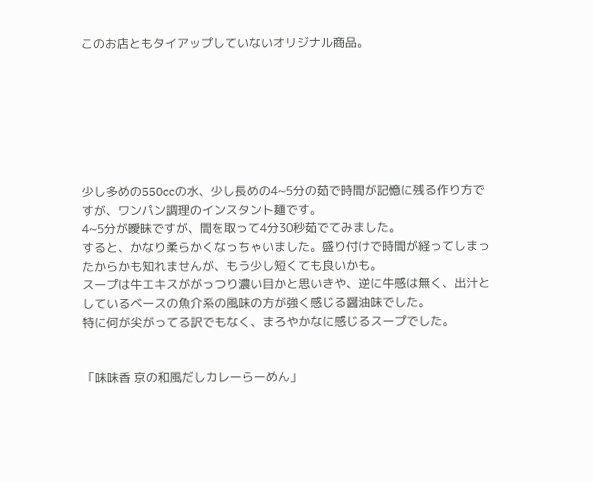このお店ともタイアップしていないオリジナル商品。







少し多めの550ccの水、少し長めの4~5分の茹で時間が記憶に残る作り方ですが、ワンパン調理のインスタント麺です。
4~5分が曖昧ですが、間を取って4分30秒茹でてみました。
すると、かなり柔らかくなっちゃいました。盛り付けで時間が経ってしまったからかも知れませんが、もう少し短くても良いかも。
スープは牛エキスががっつり濃い目かと思いきや、逆に牛感は無く、出汁としているベースの魚介系の風味の方が強く感じる醤油味でした。
特に何が尖がってる訳でもなく、まろやかなに感じるスープでした。


「味味香 京の和風だしカレーらーめん」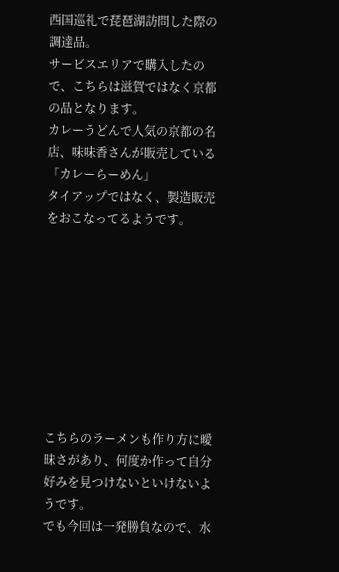西国巡礼で琵琶湖訪問した際の調達品。
サービスエリアで購入したので、こちらは滋賀ではなく京都の品となります。
カレーうどんで人気の京都の名店、味味香さんが販売している「カレーらーめん」
タイアップではなく、製造販売をおこなってるようです。









こちらのラーメンも作り方に曖昧さがあり、何度か作って自分好みを見つけないといけないようです。
でも今回は一発勝負なので、水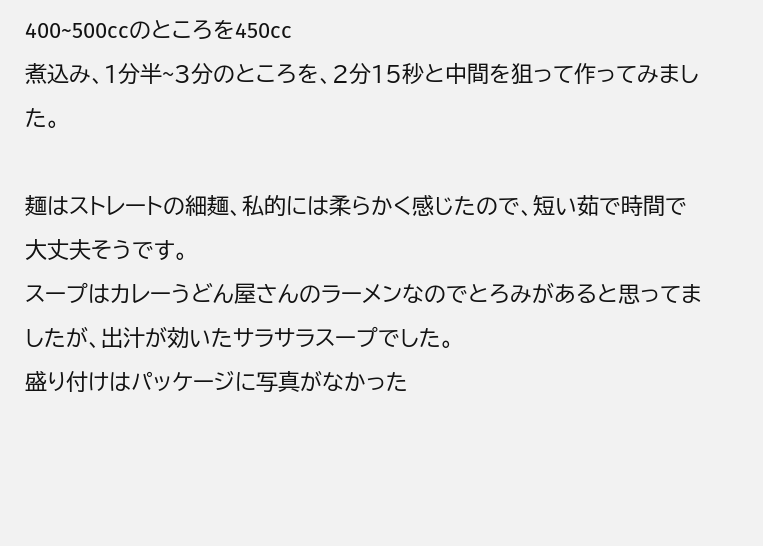400~500ccのところを450cc
煮込み、1分半~3分のところを、2分15秒と中間を狙って作ってみました。

麺はストレートの細麺、私的には柔らかく感じたので、短い茹で時間で大丈夫そうです。
スープはカレーうどん屋さんのラーメンなのでとろみがあると思ってましたが、出汁が効いたサラサラスープでした。
盛り付けはパッケージに写真がなかった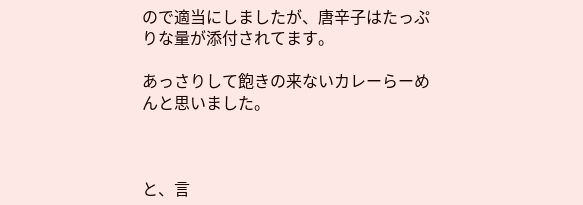ので適当にしましたが、唐辛子はたっぷりな量が添付されてます。

あっさりして飽きの来ないカレーらーめんと思いました。



と、言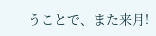うことで、また来月!